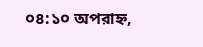০৪:১০ অপরাহ্ন,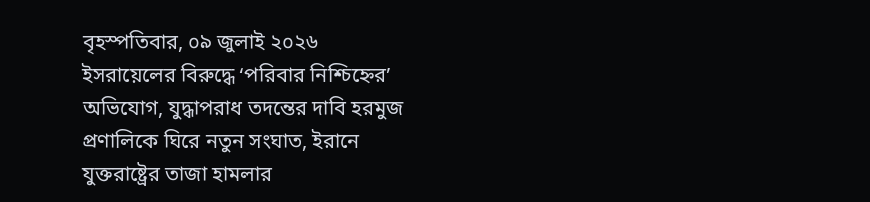বৃহস্পতিবার, ০৯ জুলাই ২০২৬
ইসরায়েলের বিরুদ্ধে ‘পরিবার নিশ্চিহ্নের’ অভিযোগ, যুদ্ধাপরাধ তদন্তের দাবি হরমুজ প্রণালিকে ঘিরে নতুন সংঘাত, ইরানে যুক্তরাষ্ট্রের তাজা হামলার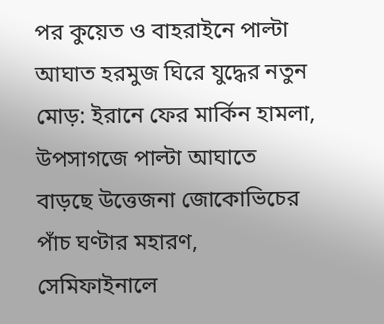পর কুয়েত ও বাহরাইনে পাল্টা আঘাত হরমুজ ঘিরে যুদ্ধের নতুন মোড়: ইরানে ফের মার্কিন হামলা, উপসাগজে পাল্টা আঘাতে বাড়ছে উত্তেজনা জোকোভিচের পাঁচ ঘণ্টার মহারণ, সেমিফাইনালে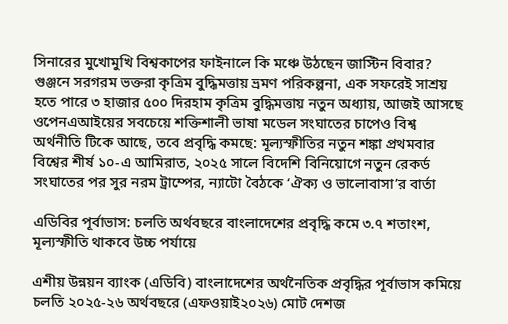সিনারের মুখোমুখি বিশ্বকাপের ফাইনালে কি মঞ্চে উঠছেন জাস্টিন বিবার? গুঞ্জনে সরগরম ভক্তরা কৃত্রিম বুদ্ধিমত্তায় ভ্রমণ পরিকল্পনা, এক সফরেই সাশ্রয় হতে পারে ৩ হাজার ৫০০ দিরহাম কৃত্রিম বুদ্ধিমত্তায় নতুন অধ্যায়, আজই আসছে ওপেনএআইয়ের সবচেয়ে শক্তিশালী ভাষা মডেল সংঘাতের চাপেও বিশ্ব অর্থনীতি টিকে আছে, তবে প্রবৃদ্ধি কমছে: মূল্যস্ফীতির নতুন শঙ্কা প্রথমবার বিশ্বের শীর্ষ ১০-এ আমিরাত, ২০২৫ সালে বিদেশি বিনিয়োগে নতুন রেকর্ড সংঘাতের পর সুর নরম ট্রাম্পের, ন্যাটো বৈঠকে ‘ঐক্য ও ভালোবাসা’র বার্তা

এডিবির পূর্বাভাস: চলতি অর্থবছরে বাংলাদেশের প্রবৃদ্ধি কমে ৩.৭ শতাংশ, মূল্যস্ফীতি থাকবে উচ্চ পর্যায়ে

এশীয় উন্নয়ন ব্যাংক (এডিবি) বাংলাদেশের অর্থনৈতিক প্রবৃদ্ধির পূর্বাভাস কমিয়ে চলতি ২০২৫-২৬ অর্থবছরে (এফওয়াই২০২৬) মোট দেশজ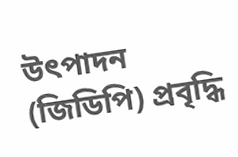উৎপাদন (জিডিপি) প্রবৃদ্ধি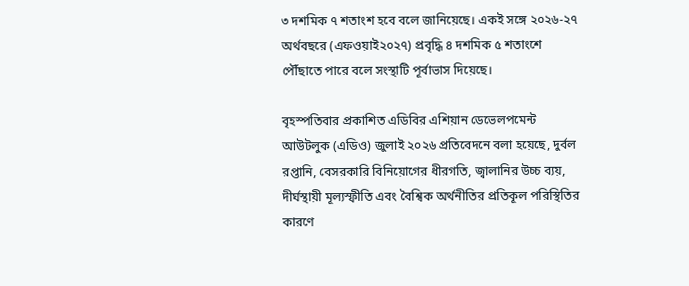৩ দশমিক ৭ শতাংশ হবে বলে জানিয়েছে। একই সঙ্গে ২০২৬-২৭ অর্থবছরে (এফওয়াই২০২৭) প্রবৃদ্ধি ৪ দশমিক ৫ শতাংশে পৌঁছাতে পারে বলে সংস্থাটি পূর্বাভাস দিয়েছে।

বৃহস্পতিবার প্রকাশিত এডিবির এশিয়ান ডেভেলপমেন্ট আউটলুক (এডিও) জুলাই ২০২৬ প্রতিবেদনে বলা হয়েছে, দুর্বল রপ্তানি, বেসরকারি বিনিয়োগের ধীরগতি, জ্বালানির উচ্চ ব্যয়, দীর্ঘস্থায়ী মূল্যস্ফীতি এবং বৈশ্বিক অর্থনীতির প্রতিকূল পরিস্থিতির কারণে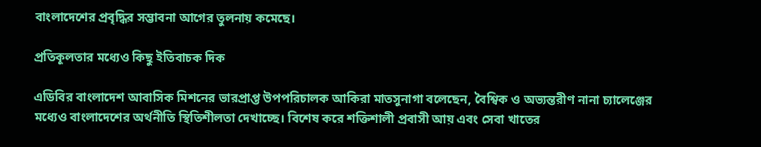বাংলাদেশের প্রবৃদ্ধির সম্ভাবনা আগের তুলনায় কমেছে।

প্রতিকূলতার মধ্যেও কিছু ইতিবাচক দিক

এডিবির বাংলাদেশ আবাসিক মিশনের ভারপ্রাপ্ত উপপরিচালক আকিরা মাতসুনাগা বলেছেন, বৈশ্বিক ও অভ্যন্তরীণ নানা চ্যালেঞ্জের মধ্যেও বাংলাদেশের অর্থনীতি স্থিতিশীলতা দেখাচ্ছে। বিশেষ করে শক্তিশালী প্রবাসী আয় এবং সেবা খাতের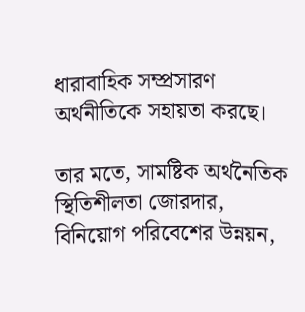ধারাবাহিক সম্প্রসারণ অর্থনীতিকে সহায়তা করছে।

তার মতে, সামষ্টিক অর্থনৈতিক স্থিতিশীলতা জোরদার, বিনিয়োগ পরিবেশের উন্নয়ন,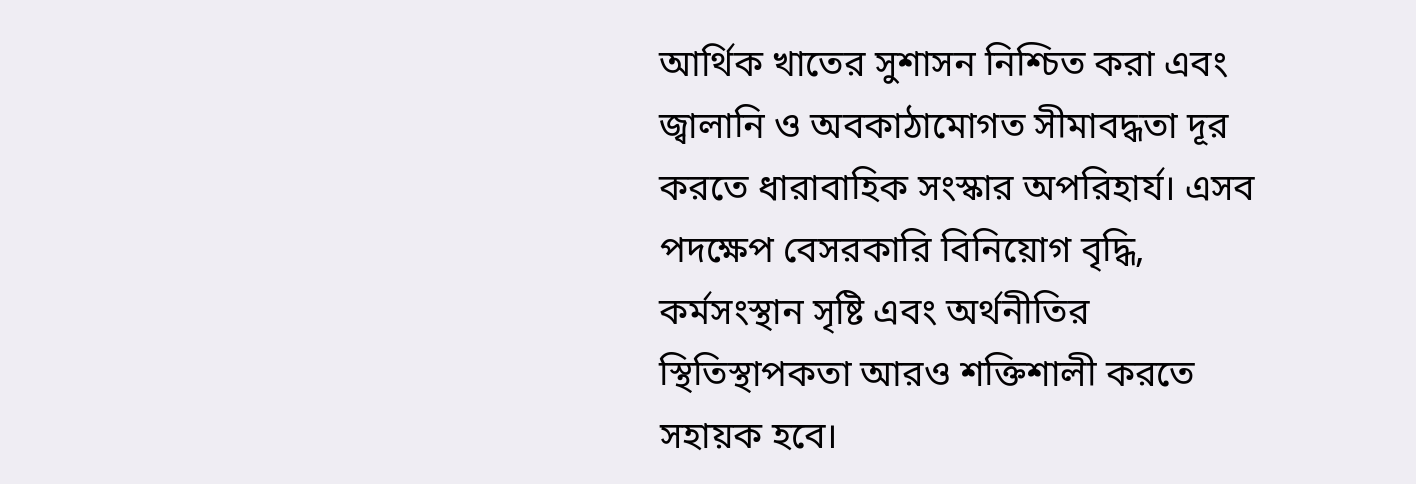আর্থিক খাতের সুশাসন নিশ্চিত করা এবং জ্বালানি ও অবকাঠামোগত সীমাবদ্ধতা দূর করতে ধারাবাহিক সংস্কার অপরিহার্য। এসব পদক্ষেপ বেসরকারি বিনিয়োগ বৃদ্ধি, কর্মসংস্থান সৃষ্টি এবং অর্থনীতির স্থিতিস্থাপকতা আরও শক্তিশালী করতে সহায়ক হবে।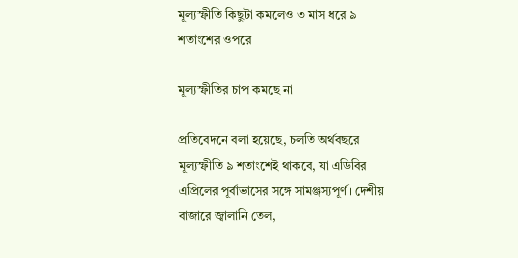মূল্যস্ফীতি কিছুটা কমলেও ৩ মাস ধরে ৯ শতাংশের ওপরে

মূল্যস্ফীতির চাপ কমছে না

প্রতিবেদনে বলা হয়েছে, চলতি অর্থবছরে মূল্যস্ফীতি ৯ শতাংশেই থাকবে, যা এডিবির এপ্রিলের পূর্বাভাসের সঙ্গে সামঞ্জস্যপূর্ণ। দেশীয় বাজারে জ্বালানি তেল,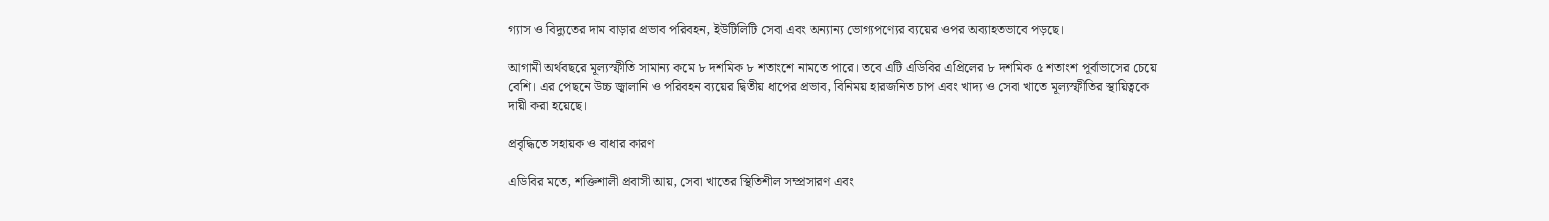গ্যাস ও বিদ্যুতের দাম বাড়ার প্রভাব পরিবহন, ইউটিলিটি সেবা এবং অন্যান্য ভোগ্যপণ্যের ব্যয়ের ওপর অব্যাহতভাবে পড়ছে।

আগামী অর্থবছরে মূল্যস্ফীতি সামান্য কমে ৮ দশমিক ৮ শতাংশে নামতে পারে। তবে এটি এডিবির এপ্রিলের ৮ দশমিক ৫ শতাংশ পূর্বাভাসের চেয়ে বেশি। এর পেছনে উচ্চ জ্বালানি ও পরিবহন ব্যয়ের দ্বিতীয় ধাপের প্রভাব, বিনিময় হারজনিত চাপ এবং খাদ্য ও সেবা খাতে মূল্যস্ফীতির স্থায়িত্বকে দায়ী করা হয়েছে।

প্রবৃদ্ধিতে সহায়ক ও বাধার কারণ

এডিবির মতে, শক্তিশালী প্রবাসী আয়, সেবা খাতের স্থিতিশীল সম্প্রসারণ এবং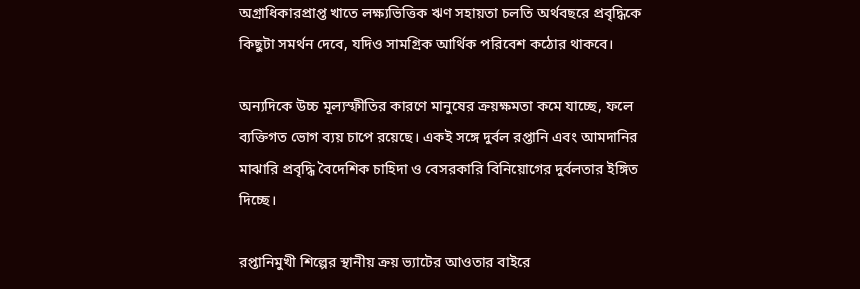অগ্রাধিকারপ্রাপ্ত খাতে লক্ষ্যভিত্তিক ঋণ সহায়তা চলতি অর্থবছরে প্রবৃদ্ধিকে কিছুটা সমর্থন দেবে, যদিও সামগ্রিক আর্থিক পরিবেশ কঠোর থাকবে।

অন্যদিকে উচ্চ মূল্যস্ফীতির কারণে মানুষের ক্রয়ক্ষমতা কমে যাচ্ছে, ফলে ব্যক্তিগত ভোগ ব্যয় চাপে রয়েছে। একই সঙ্গে দুর্বল রপ্তানি এবং আমদানির মাঝারি প্রবৃদ্ধি বৈদেশিক চাহিদা ও বেসরকারি বিনিয়োগের দুর্বলতার ইঙ্গিত দিচ্ছে।

রপ্তানিমুখী শিল্পের স্থানীয় ক্রয় ভ্যাটের আওতার বাইরে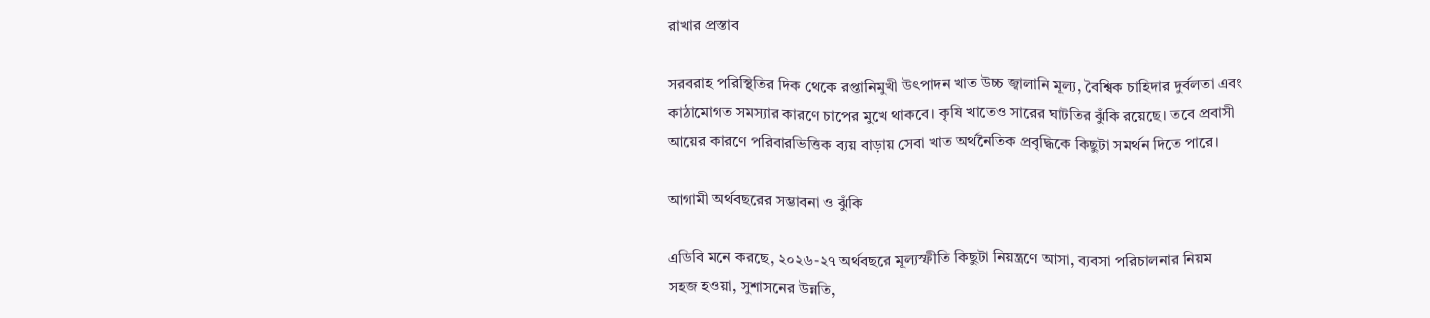রাখার প্রস্তাব

সরবরাহ পরিস্থিতির দিক থেকে রপ্তানিমুখী উৎপাদন খাত উচ্চ জ্বালানি মূল্য, বৈশ্বিক চাহিদার দুর্বলতা এবং কাঠামোগত সমস্যার কারণে চাপের মুখে থাকবে। কৃষি খাতেও সারের ঘাটতির ঝুঁকি রয়েছে। তবে প্রবাসী আয়ের কারণে পরিবারভিত্তিক ব্যয় বাড়ায় সেবা খাত অর্থনৈতিক প্রবৃদ্ধিকে কিছুটা সমর্থন দিতে পারে।

আগামী অর্থবছরের সম্ভাবনা ও ঝুঁকি

এডিবি মনে করছে, ২০২৬-২৭ অর্থবছরে মূল্যস্ফীতি কিছুটা নিয়ন্ত্রণে আসা, ব্যবসা পরিচালনার নিয়ম সহজ হওয়া, সুশাসনের উন্নতি,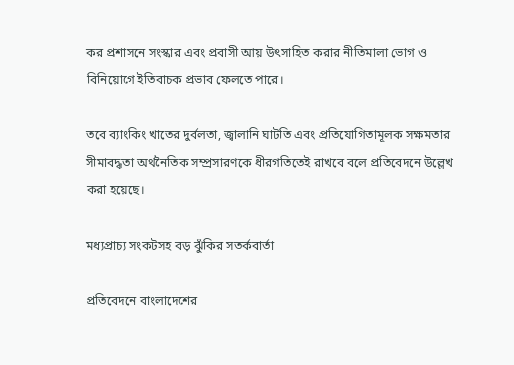কর প্রশাসনে সংস্কার এবং প্রবাসী আয় উৎসাহিত করার নীতিমালা ভোগ ও বিনিয়োগে ইতিবাচক প্রভাব ফেলতে পারে।

তবে ব্যাংকিং খাতের দুর্বলতা, জ্বালানি ঘাটতি এবং প্রতিযোগিতামূলক সক্ষমতার সীমাবদ্ধতা অর্থনৈতিক সম্প্রসারণকে ধীরগতিতেই রাখবে বলে প্রতিবেদনে উল্লেখ করা হয়েছে।

মধ্যপ্রাচ্য সংকটসহ বড় ঝুঁকির সতর্কবার্তা

প্রতিবেদনে বাংলাদেশের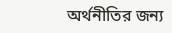অর্থনীতির জন্য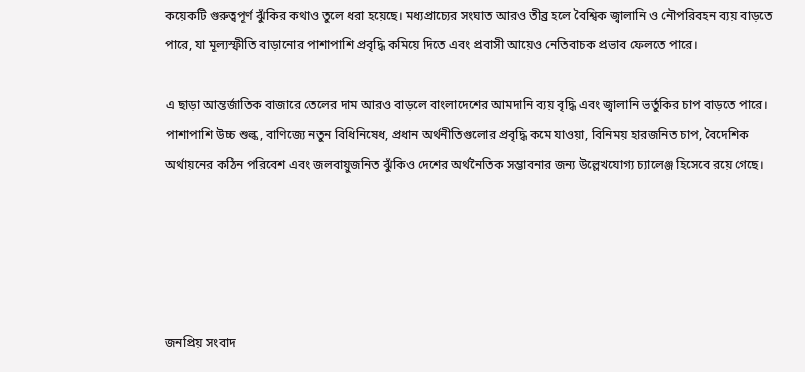কয়েকটি গুরুত্বপূর্ণ ঝুঁকির কথাও তুলে ধরা হয়েছে। মধ্যপ্রাচ্যের সংঘাত আরও তীব্র হলে বৈশ্বিক জ্বালানি ও নৌপরিবহন ব্যয় বাড়তে পারে, যা মূল্যস্ফীতি বাড়ানোর পাশাপাশি প্রবৃদ্ধি কমিয়ে দিতে এবং প্রবাসী আয়েও নেতিবাচক প্রভাব ফেলতে পারে।

এ ছাড়া আন্তর্জাতিক বাজারে তেলের দাম আরও বাড়লে বাংলাদেশের আমদানি ব্যয় বৃদ্ধি এবং জ্বালানি ভর্তুকির চাপ বাড়তে পারে। পাশাপাশি উচ্চ শুল্ক, বাণিজ্যে নতুন বিধিনিষেধ, প্রধান অর্থনীতিগুলোর প্রবৃদ্ধি কমে যাওয়া, বিনিময় হারজনিত চাপ, বৈদেশিক অর্থায়নের কঠিন পরিবেশ এবং জলবায়ুজনিত ঝুঁকিও দেশের অর্থনৈতিক সম্ভাবনার জন্য উল্লেখযোগ্য চ্যালেঞ্জ হিসেবে রয়ে গেছে।





জনপ্রিয় সংবাদ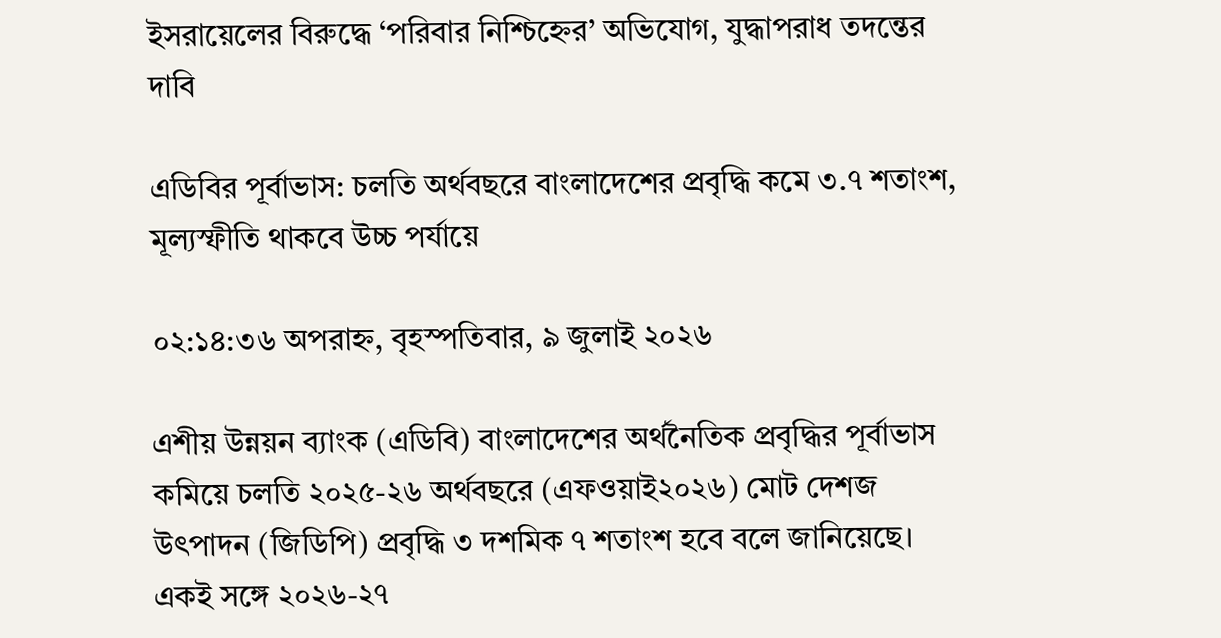ইসরায়েলের বিরুদ্ধে ‘পরিবার নিশ্চিহ্নের’ অভিযোগ, যুদ্ধাপরাধ তদন্তের দাবি

এডিবির পূর্বাভাস: চলতি অর্থবছরে বাংলাদেশের প্রবৃদ্ধি কমে ৩.৭ শতাংশ, মূল্যস্ফীতি থাকবে উচ্চ পর্যায়ে

০২:১৪:৩৬ অপরাহ্ন, বৃহস্পতিবার, ৯ জুলাই ২০২৬

এশীয় উন্নয়ন ব্যাংক (এডিবি) বাংলাদেশের অর্থনৈতিক প্রবৃদ্ধির পূর্বাভাস কমিয়ে চলতি ২০২৫-২৬ অর্থবছরে (এফওয়াই২০২৬) মোট দেশজ উৎপাদন (জিডিপি) প্রবৃদ্ধি ৩ দশমিক ৭ শতাংশ হবে বলে জানিয়েছে। একই সঙ্গে ২০২৬-২৭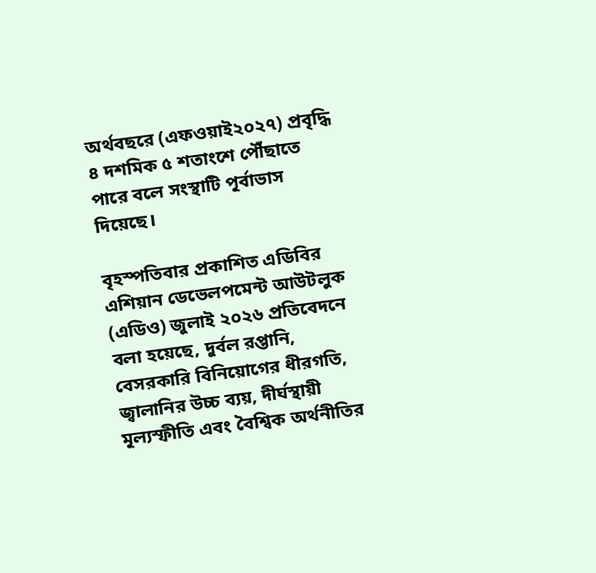অর্থবছরে (এফওয়াই২০২৭) প্রবৃদ্ধি ৪ দশমিক ৫ শতাংশে পৌঁছাতে পারে বলে সংস্থাটি পূর্বাভাস দিয়েছে।

বৃহস্পতিবার প্রকাশিত এডিবির এশিয়ান ডেভেলপমেন্ট আউটলুক (এডিও) জুলাই ২০২৬ প্রতিবেদনে বলা হয়েছে, দুর্বল রপ্তানি, বেসরকারি বিনিয়োগের ধীরগতি, জ্বালানির উচ্চ ব্যয়, দীর্ঘস্থায়ী মূল্যস্ফীতি এবং বৈশ্বিক অর্থনীতির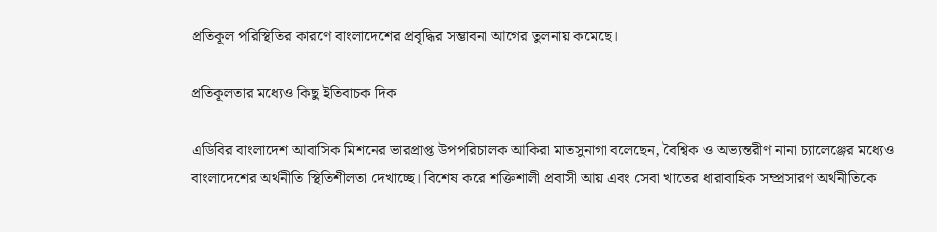প্রতিকূল পরিস্থিতির কারণে বাংলাদেশের প্রবৃদ্ধির সম্ভাবনা আগের তুলনায় কমেছে।

প্রতিকূলতার মধ্যেও কিছু ইতিবাচক দিক

এডিবির বাংলাদেশ আবাসিক মিশনের ভারপ্রাপ্ত উপপরিচালক আকিরা মাতসুনাগা বলেছেন, বৈশ্বিক ও অভ্যন্তরীণ নানা চ্যালেঞ্জের মধ্যেও বাংলাদেশের অর্থনীতি স্থিতিশীলতা দেখাচ্ছে। বিশেষ করে শক্তিশালী প্রবাসী আয় এবং সেবা খাতের ধারাবাহিক সম্প্রসারণ অর্থনীতিকে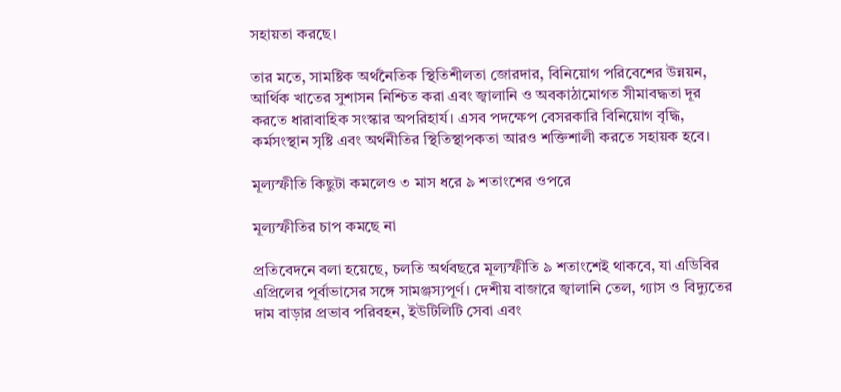সহায়তা করছে।

তার মতে, সামষ্টিক অর্থনৈতিক স্থিতিশীলতা জোরদার, বিনিয়োগ পরিবেশের উন্নয়ন, আর্থিক খাতের সুশাসন নিশ্চিত করা এবং জ্বালানি ও অবকাঠামোগত সীমাবদ্ধতা দূর করতে ধারাবাহিক সংস্কার অপরিহার্য। এসব পদক্ষেপ বেসরকারি বিনিয়োগ বৃদ্ধি, কর্মসংস্থান সৃষ্টি এবং অর্থনীতির স্থিতিস্থাপকতা আরও শক্তিশালী করতে সহায়ক হবে।

মূল্যস্ফীতি কিছুটা কমলেও ৩ মাস ধরে ৯ শতাংশের ওপরে

মূল্যস্ফীতির চাপ কমছে না

প্রতিবেদনে বলা হয়েছে, চলতি অর্থবছরে মূল্যস্ফীতি ৯ শতাংশেই থাকবে, যা এডিবির এপ্রিলের পূর্বাভাসের সঙ্গে সামঞ্জস্যপূর্ণ। দেশীয় বাজারে জ্বালানি তেল, গ্যাস ও বিদ্যুতের দাম বাড়ার প্রভাব পরিবহন, ইউটিলিটি সেবা এবং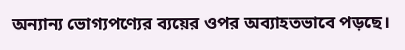অন্যান্য ভোগ্যপণ্যের ব্যয়ের ওপর অব্যাহতভাবে পড়ছে।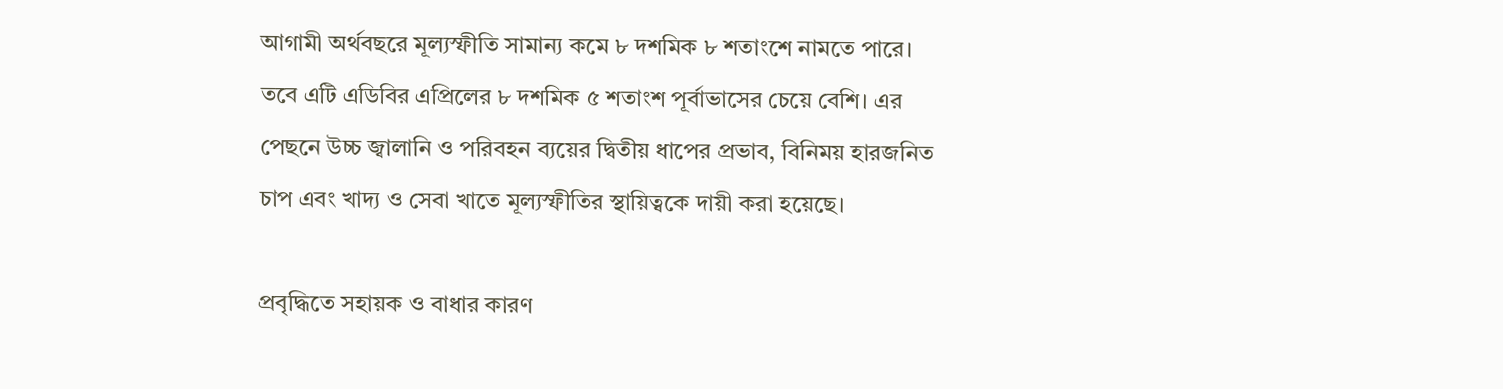আগামী অর্থবছরে মূল্যস্ফীতি সামান্য কমে ৮ দশমিক ৮ শতাংশে নামতে পারে। তবে এটি এডিবির এপ্রিলের ৮ দশমিক ৫ শতাংশ পূর্বাভাসের চেয়ে বেশি। এর পেছনে উচ্চ জ্বালানি ও পরিবহন ব্যয়ের দ্বিতীয় ধাপের প্রভাব, বিনিময় হারজনিত চাপ এবং খাদ্য ও সেবা খাতে মূল্যস্ফীতির স্থায়িত্বকে দায়ী করা হয়েছে।

প্রবৃদ্ধিতে সহায়ক ও বাধার কারণ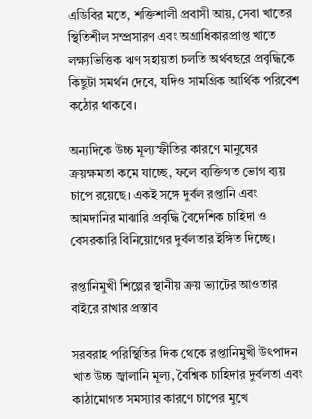এডিবির মতে, শক্তিশালী প্রবাসী আয়, সেবা খাতের স্থিতিশীল সম্প্রসারণ এবং অগ্রাধিকারপ্রাপ্ত খাতে লক্ষ্যভিত্তিক ঋণ সহায়তা চলতি অর্থবছরে প্রবৃদ্ধিকে কিছুটা সমর্থন দেবে, যদিও সামগ্রিক আর্থিক পরিবেশ কঠোর থাকবে।

অন্যদিকে উচ্চ মূল্যস্ফীতির কারণে মানুষের ক্রয়ক্ষমতা কমে যাচ্ছে, ফলে ব্যক্তিগত ভোগ ব্যয় চাপে রয়েছে। একই সঙ্গে দুর্বল রপ্তানি এবং আমদানির মাঝারি প্রবৃদ্ধি বৈদেশিক চাহিদা ও বেসরকারি বিনিয়োগের দুর্বলতার ইঙ্গিত দিচ্ছে।

রপ্তানিমুখী শিল্পের স্থানীয় ক্রয় ভ্যাটের আওতার বাইরে রাখার প্রস্তাব

সরবরাহ পরিস্থিতির দিক থেকে রপ্তানিমুখী উৎপাদন খাত উচ্চ জ্বালানি মূল্য, বৈশ্বিক চাহিদার দুর্বলতা এবং কাঠামোগত সমস্যার কারণে চাপের মুখে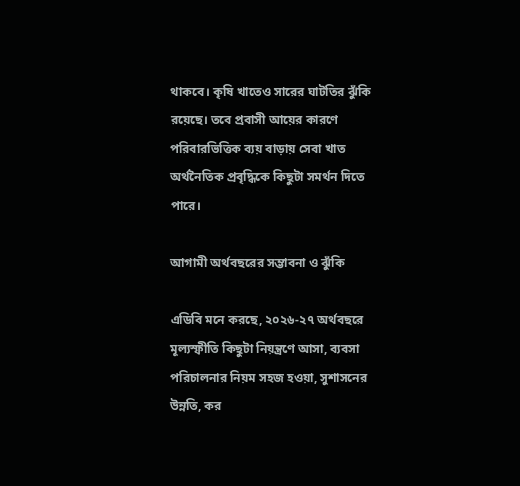থাকবে। কৃষি খাতেও সারের ঘাটতির ঝুঁকি রয়েছে। তবে প্রবাসী আয়ের কারণে পরিবারভিত্তিক ব্যয় বাড়ায় সেবা খাত অর্থনৈতিক প্রবৃদ্ধিকে কিছুটা সমর্থন দিতে পারে।

আগামী অর্থবছরের সম্ভাবনা ও ঝুঁকি

এডিবি মনে করছে, ২০২৬-২৭ অর্থবছরে মূল্যস্ফীতি কিছুটা নিয়ন্ত্রণে আসা, ব্যবসা পরিচালনার নিয়ম সহজ হওয়া, সুশাসনের উন্নতি, কর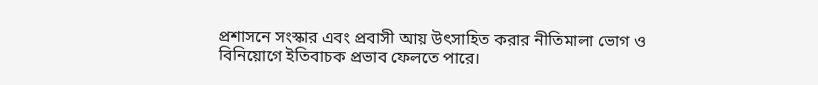প্রশাসনে সংস্কার এবং প্রবাসী আয় উৎসাহিত করার নীতিমালা ভোগ ও বিনিয়োগে ইতিবাচক প্রভাব ফেলতে পারে।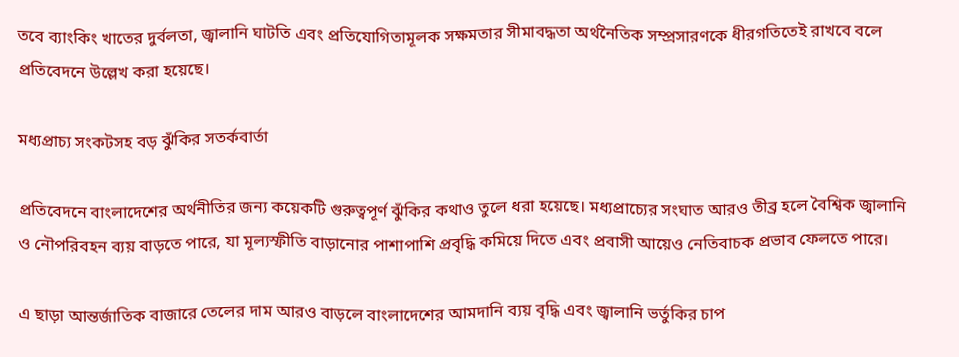তবে ব্যাংকিং খাতের দুর্বলতা, জ্বালানি ঘাটতি এবং প্রতিযোগিতামূলক সক্ষমতার সীমাবদ্ধতা অর্থনৈতিক সম্প্রসারণকে ধীরগতিতেই রাখবে বলে প্রতিবেদনে উল্লেখ করা হয়েছে।

মধ্যপ্রাচ্য সংকটসহ বড় ঝুঁকির সতর্কবার্তা

প্রতিবেদনে বাংলাদেশের অর্থনীতির জন্য কয়েকটি গুরুত্বপূর্ণ ঝুঁকির কথাও তুলে ধরা হয়েছে। মধ্যপ্রাচ্যের সংঘাত আরও তীব্র হলে বৈশ্বিক জ্বালানি ও নৌপরিবহন ব্যয় বাড়তে পারে, যা মূল্যস্ফীতি বাড়ানোর পাশাপাশি প্রবৃদ্ধি কমিয়ে দিতে এবং প্রবাসী আয়েও নেতিবাচক প্রভাব ফেলতে পারে।

এ ছাড়া আন্তর্জাতিক বাজারে তেলের দাম আরও বাড়লে বাংলাদেশের আমদানি ব্যয় বৃদ্ধি এবং জ্বালানি ভর্তুকির চাপ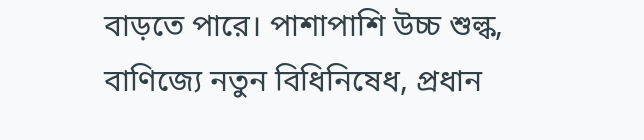বাড়তে পারে। পাশাপাশি উচ্চ শুল্ক, বাণিজ্যে নতুন বিধিনিষেধ, প্রধান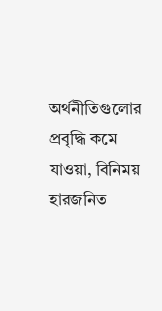অর্থনীতিগুলোর প্রবৃদ্ধি কমে যাওয়া, বিনিময় হারজনিত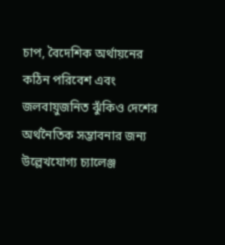চাপ, বৈদেশিক অর্থায়নের কঠিন পরিবেশ এবং জলবায়ুজনিত ঝুঁকিও দেশের অর্থনৈতিক সম্ভাবনার জন্য উল্লেখযোগ্য চ্যালেঞ্জ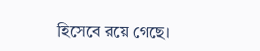হিসেবে রয়ে গেছে।